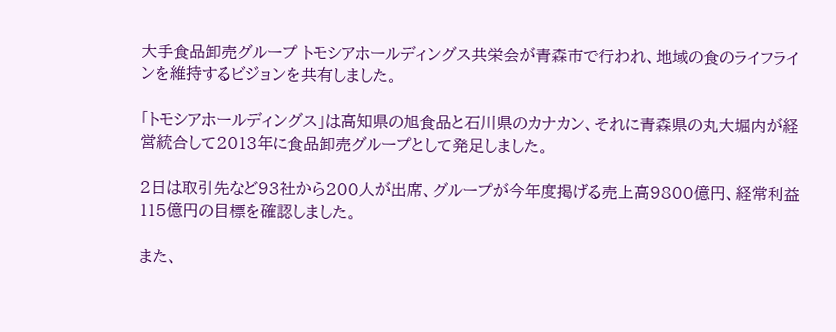大手食品卸売グループ トモシアホールディングス共栄会が青森市で行われ、地域の食のライフラインを維持するビジョンを共有しました。

「トモシアホールディングス」は高知県の旭食品と石川県のカナカン、それに青森県の丸大堀内が経営統合して2013年に食品卸売グループとして発足しました。

2日は取引先など93社から200人が出席、グループが今年度掲げる売上高9800億円、経常利益115億円の目標を確認しました。

また、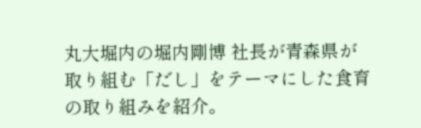丸大堀内の堀内剛博 社長が青森県が取り組む「だし」をテーマにした食育の取り組みを紹介。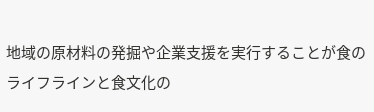地域の原材料の発掘や企業支援を実行することが食のライフラインと食文化の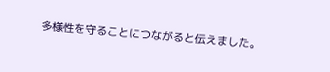多様性を守ることにつながると伝えました。